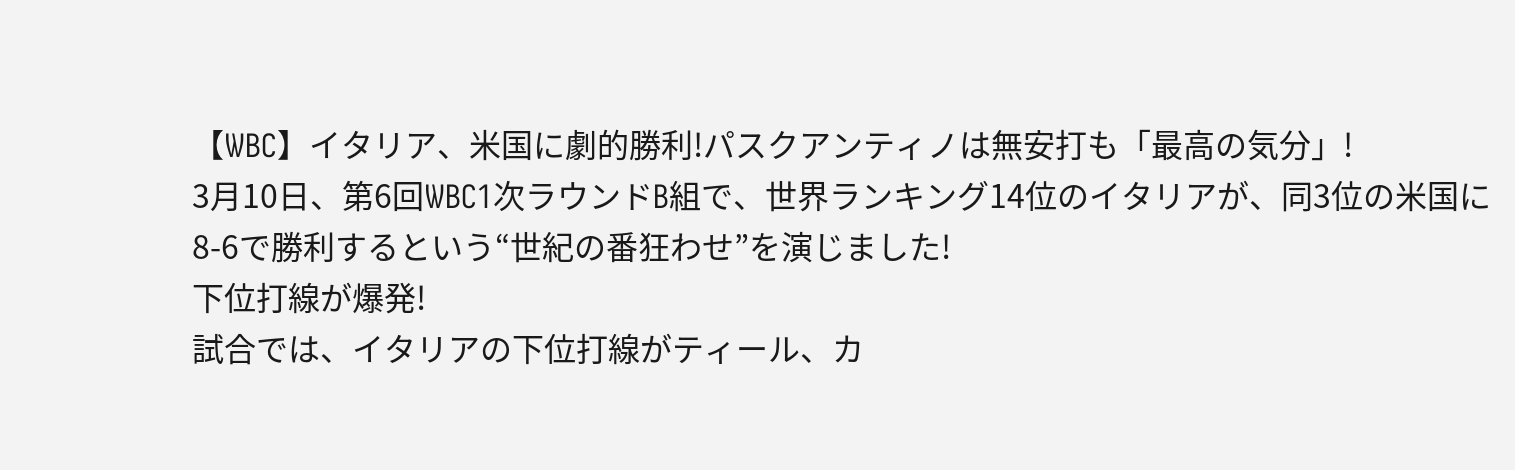【WBC】イタリア、米国に劇的勝利!パスクアンティノは無安打も「最高の気分」!
3月10日、第6回WBC1次ラウンドB組で、世界ランキング14位のイタリアが、同3位の米国に8-6で勝利するという“世紀の番狂わせ”を演じました!
下位打線が爆発!
試合では、イタリアの下位打線がティール、カ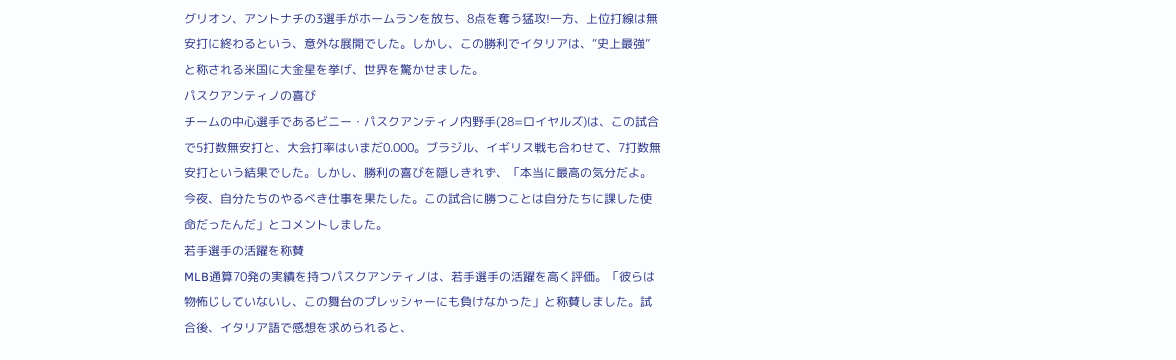グリオン、アントナチの3選手がホームランを放ち、8点を奪う猛攻!一方、上位打線は無安打に終わるという、意外な展開でした。しかし、この勝利でイタリアは、“史上最強”と称される米国に大金星を挙げ、世界を驚かせました。
パスクアンティノの喜び
チームの中心選手であるビニー・パスクアンティノ内野手(28=ロイヤルズ)は、この試合で5打数無安打と、大会打率はいまだ0.000。ブラジル、イギリス戦も合わせて、7打数無安打という結果でした。しかし、勝利の喜びを隠しきれず、「本当に最高の気分だよ。今夜、自分たちのやるべき仕事を果たした。この試合に勝つことは自分たちに課した使命だったんだ」とコメントしました。
若手選手の活躍を称賛
MLB通算70発の実績を持つパスクアンティノは、若手選手の活躍を高く評価。「彼らは物怖じしていないし、この舞台のプレッシャーにも負けなかった」と称賛しました。試合後、イタリア語で感想を求められると、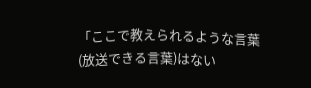「ここで教えられるような言葉(放送できる言葉)はない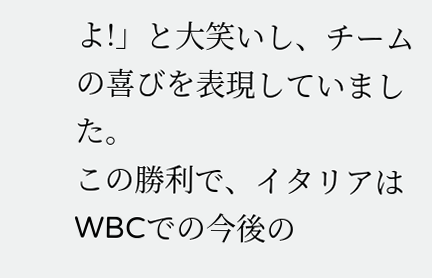よ!」と大笑いし、チームの喜びを表現していました。
この勝利で、イタリアはWBCでの今後の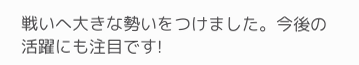戦いへ大きな勢いをつけました。今後の活躍にも注目です!